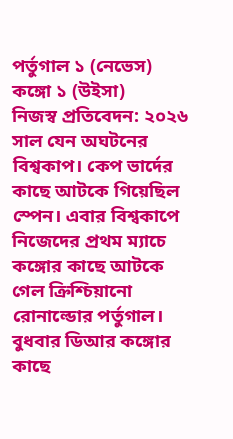পর্তুগাল ১ (নেভেস)
কঙ্গো ১ (উইসা)
নিজস্ব প্রতিবেদন: ২০২৬ সাল যেন অঘটনের বিশ্বকাপ। কেপ ভার্দের কাছে আটকে গিয়েছিল স্পেন। এবার বিশ্বকাপে নিজেদের প্রথম ম্যাচে কঙ্গোর কাছে আটকে গেল ক্রিশ্চিয়ানো রোনাল্ডোর পর্তুগাল। বুধবার ডিআর কঙ্গোর কাছে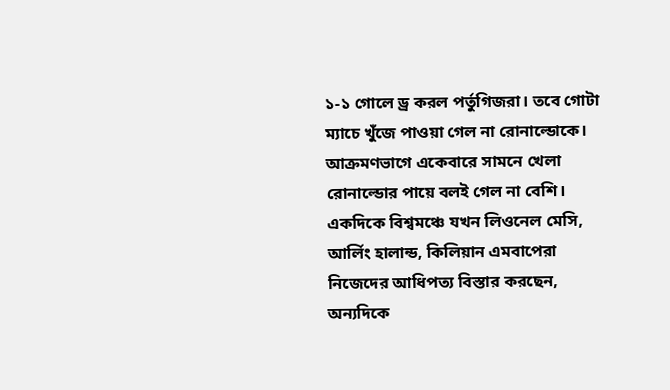১-১ গোলে ড্র করল পর্তুগিজরা। তবে গোটা ম্যাচে খুঁজে পাওয়া গেল না রোনাল্ডোকে। আক্রমণভাগে একেবারে সামনে খেলা রোনাল্ডোর পায়ে বলই গেল না বেশি।
একদিকে বিশ্বমঞ্চে যখন লিওনেল মেসি, আর্লিং হালান্ড, কিলিয়ান এমবাপেরা নিজেদের আধিপত্য বিস্তার করছেন, অন্যদিকে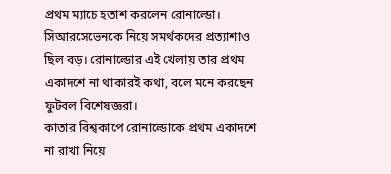প্রথম ম্যাচে হতাশ করলেন রোনাল্ডো। সিআরসেভেনকে নিয়ে সমর্থকদের প্রত্যাশাও ছিল বড়। রোনাল্ডোর এই খেলায় তার প্রথম একাদশে না থাকারই কথা, বলে মনে করছেন ফুটবল বিশেষজ্ঞরা।
কাতার বিশ্বকাপে রোনাল্ডোকে প্রথম একাদশে না রাখা নিয়ে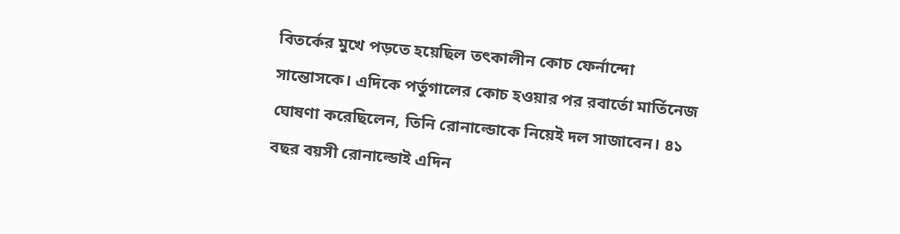বিতর্কের মুখে পড়তে হয়েছিল তৎকালীন কোচ ফের্নান্দো সান্তোসকে। এদিকে পর্তুগালের কোচ হওয়ার পর রবার্তো মার্তিনেজ ঘোষণা করেছিলেন, তিনি রোনাল্ডোকে নিয়েই দল সাজাবেন। ৪১ বছর বয়সী রোনাল্ডোই এদিন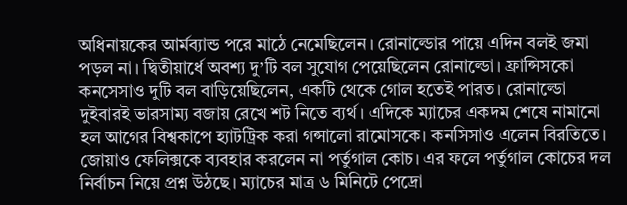অধিনায়কের আর্মব্যান্ড পরে মাঠে নেমেছিলেন। রোনাল্ডোর পায়ে এদিন বলই জমা পড়ল না। দ্বিতীয়ার্ধে অবশ্য দু’টি বল সুযোগ পেয়েছিলেন রোনাল্ডো। ফ্রান্সিসকো কনসেসাও দুটি বল বাড়িয়েছিলেন, একটি থেকে গোল হতেই পারত। রোনাল্ডো দুইবারই ভারসাম্য বজায় রেখে শট নিতে ব্যর্থ। এদিকে ম্যাচের একদম শেষে নামানো হল আগের বিশ্বকাপে হ্যাটট্রিক করা গন্সালো রামোসকে। কনসিসাও এলেন বিরতিতে। জোয়াও ফেলিক্সকে ব্যবহার করলেন না পর্তুগাল কোচ। এর ফলে পর্তুগাল কোচের দল নির্বাচন নিয়ে প্রশ্ন উঠছে। ম্যাচের মাত্র ৬ মিনিটে পেদ্রো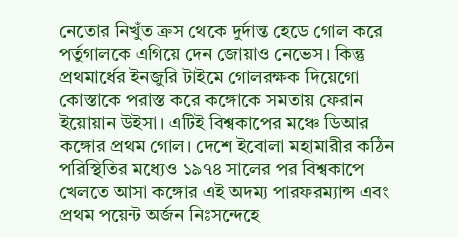নেতোর নিখুঁত ক্রস থেকে দুর্দান্ত হেডে গোল করে পর্তুগালকে এগিয়ে দেন জোয়াও নেভেস। কিন্তু প্রথমার্ধের ইনজুরি টাইমে গোলরক্ষক দিয়েগো কোস্তাকে পরাস্ত করে কঙ্গোকে সমতায় ফেরান ইয়োয়ান উইসা। এটিই বিশ্বকাপের মঞ্চে ডিআর কঙ্গোর প্রথম গোল। দেশে ইবোলা মহামারীর কঠিন পরিস্থিতির মধ্যেও ১৯৭৪ সালের পর বিশ্বকাপে খেলতে আসা কঙ্গোর এই অদম্য পারফরম্যান্স এবং প্রথম পয়েন্ট অর্জন নিঃসন্দেহে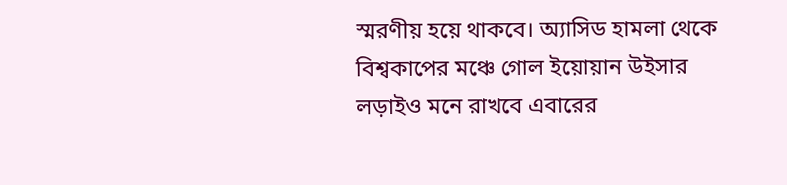স্মরণীয় হয়ে থাকবে। অ্যাসিড হামলা থেকে বিশ্বকাপের মঞ্চে গোল ইয়োয়ান উইসার লড়াইও মনে রাখবে এবারের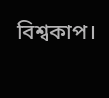বিশ্বকাপ।